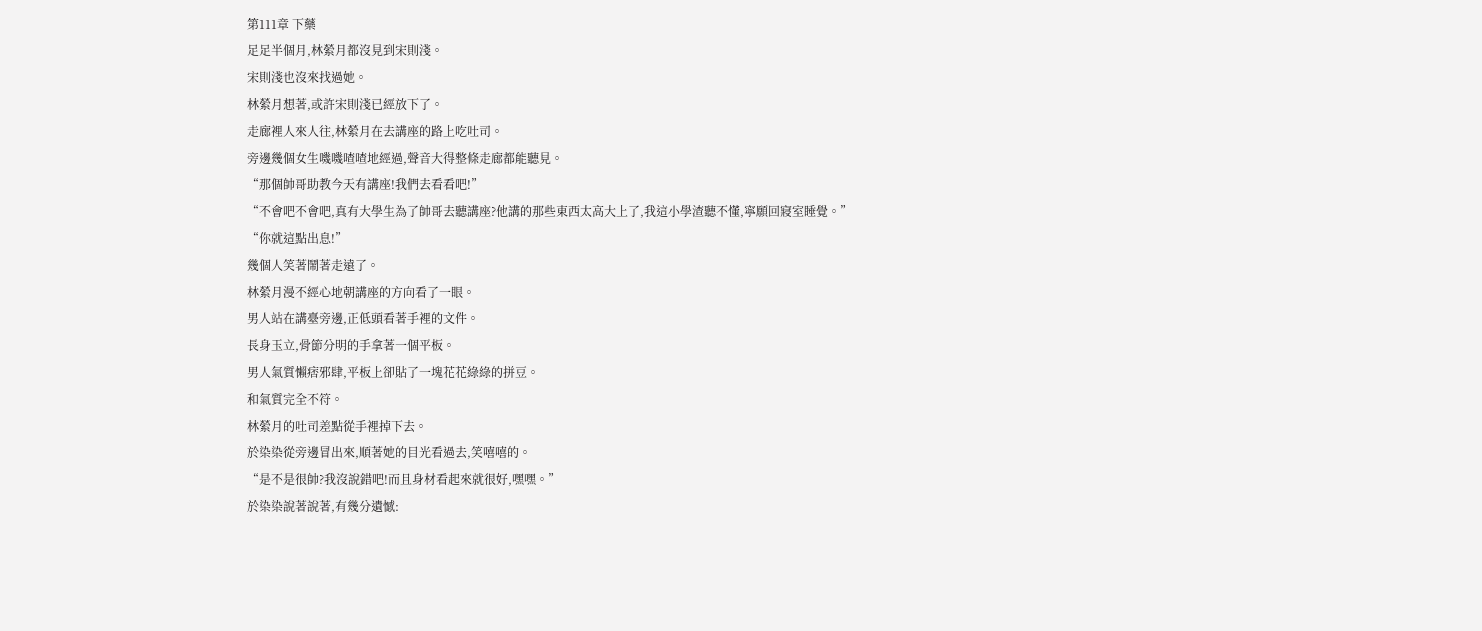第111章 下藥
足足半個月,林縈月都沒見到宋則淺。
宋則淺也沒來找過她。
林縈月想著,或許宋則淺已經放下了。
走廊裡人來人往,林縈月在去講座的路上吃吐司。
旁邊幾個女生嘰嘰喳喳地經過,聲音大得整條走廊都能聽見。
“那個帥哥助教今天有講座!我們去看看吧!”
“不會吧不會吧,真有大學生為了帥哥去聽講座?他講的那些東西太高大上了,我這小學渣聽不懂,寧願回寢室睡覺。”
“你就這點出息!”
幾個人笑著鬧著走遠了。
林縈月漫不經心地朝講座的方向看了一眼。
男人站在講臺旁邊,正低頭看著手裡的文件。
長身玉立,骨節分明的手拿著一個平板。
男人氣質懶痞邪肆,平板上卻貼了一塊花花綠綠的拼豆。
和氣質完全不符。
林縈月的吐司差點從手裡掉下去。
於染染從旁邊冒出來,順著她的目光看過去,笑嘻嘻的。
“是不是很帥?我沒說錯吧!而且身材看起來就很好,嘿嘿。”
於染染說著說著,有幾分遺憾: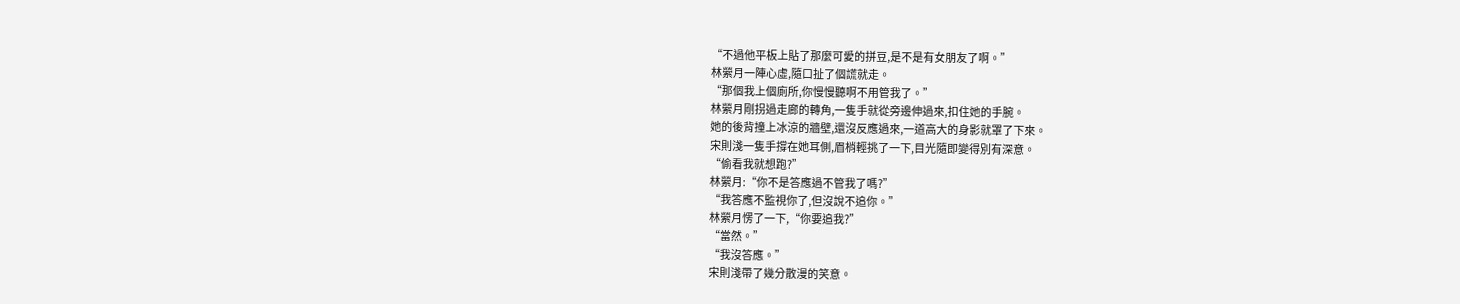“不過他平板上貼了那麼可愛的拼豆,是不是有女朋友了啊。”
林縈月一陣心虛,隨口扯了個謊就走。
“那個我上個廁所,你慢慢聽啊不用管我了。”
林縈月剛拐過走廊的轉角,一隻手就從旁邊伸過來,扣住她的手腕。
她的後背撞上冰涼的牆壁,還沒反應過來,一道高大的身影就罩了下來。
宋則淺一隻手撐在她耳側,眉梢輕挑了一下,目光隨即變得別有深意。
“偷看我就想跑?”
林縈月:“你不是答應過不管我了嗎?”
“我答應不監視你了,但沒說不追你。”
林縈月愣了一下,“你要追我?”
“當然。”
“我沒答應。”
宋則淺帶了幾分散漫的笑意。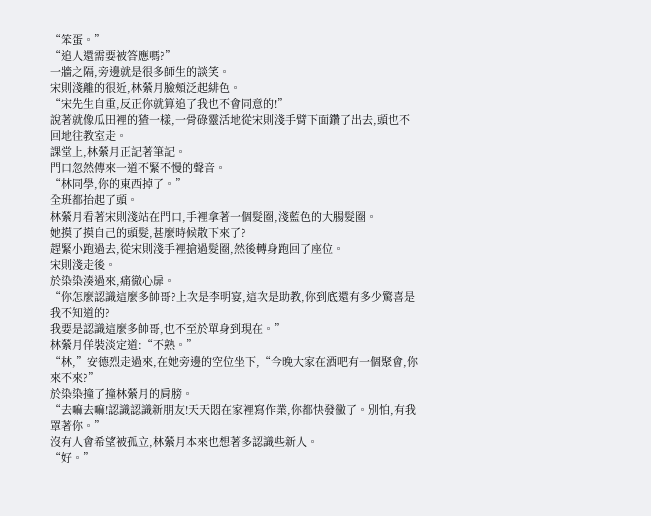“笨蛋。”
“追人還需要被答應嗎?”
一牆之隔,旁邊就是很多師生的談笑。
宋則淺離的很近,林縈月臉頰泛起緋色。
“宋先生自重,反正你就算追了我也不會同意的!”
說著就像瓜田裡的猹一樣,一骨碌靈活地從宋則淺手臂下面鑽了出去,頭也不回地往教室走。
課堂上,林縈月正記著筆記。
門口忽然傳來一道不緊不慢的聲音。
“林同學,你的東西掉了。”
全班都抬起了頭。
林縈月看著宋則淺站在門口,手裡拿著一個髮圈,淺藍色的大腸髮圈。
她摸了摸自己的頭髮,甚麼時候散下來了?
趕緊小跑過去,從宋則淺手裡搶過髮圈,然後轉身跑回了座位。
宋則淺走後。
於染染湊過來,痛徹心扉。
“你怎麼認識這麼多帥哥?上次是李明宴,這次是助教,你到底還有多少驚喜是我不知道的?
我要是認識這麼多帥哥,也不至於單身到現在。”
林縈月佯裝淡定道:“不熟。”
“林,”安德烈走過來,在她旁邊的空位坐下,“今晚大家在酒吧有一個聚會,你來不來?”
於染染撞了撞林縈月的肩膀。
“去嘛去嘛!認識認識新朋友!天天悶在家裡寫作業,你都快發黴了。別怕,有我罩著你。”
沒有人會希望被孤立,林縈月本來也想著多認識些新人。
“好。”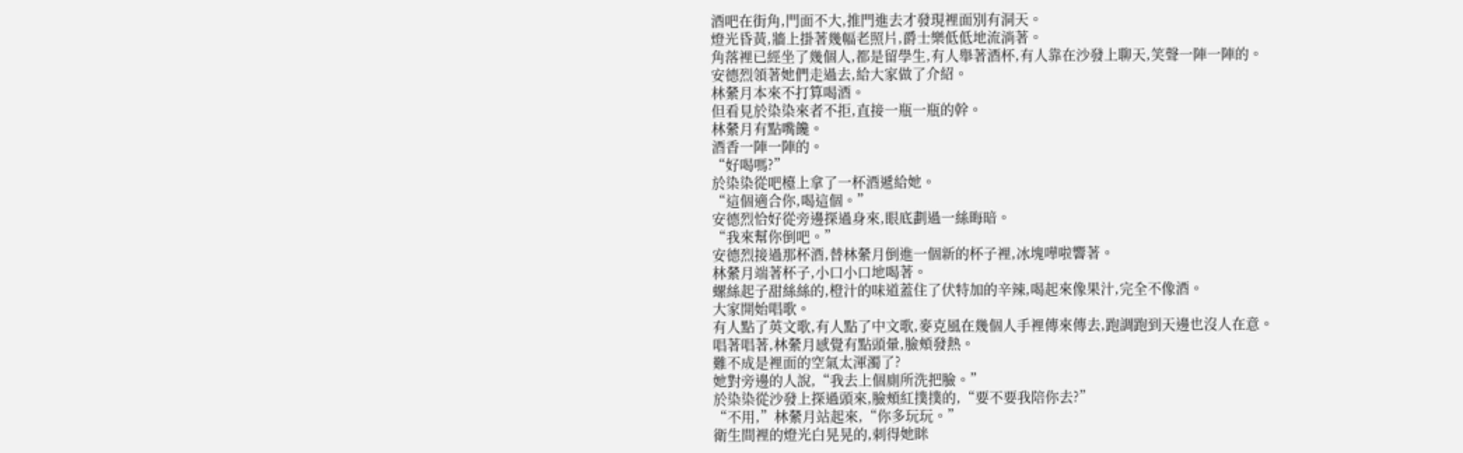酒吧在街角,門面不大,推門進去才發現裡面別有洞天。
燈光昏黃,牆上掛著幾幅老照片,爵士樂低低地流淌著。
角落裡已經坐了幾個人,都是留學生,有人舉著酒杯,有人靠在沙發上聊天,笑聲一陣一陣的。
安德烈領著她們走過去,給大家做了介紹。
林縈月本來不打算喝酒。
但看見於染染來者不拒,直接一瓶一瓶的幹。
林縈月有點嘴饞。
酒香一陣一陣的。
“好喝嗎?”
於染染從吧檯上拿了一杯酒遞給她。
“這個適合你,喝這個。”
安德烈恰好從旁邊探過身來,眼底劃過一絲晦暗。
“我來幫你倒吧。”
安德烈接過那杯酒,替林縈月倒進一個新的杯子裡,冰塊嘩啦響著。
林縈月端著杯子,小口小口地喝著。
螺絲起子甜絲絲的,橙汁的味道蓋住了伏特加的辛辣,喝起來像果汁,完全不像酒。
大家開始唱歌。
有人點了英文歌,有人點了中文歌,麥克風在幾個人手裡傳來傳去,跑調跑到天邊也沒人在意。
唱著唱著,林縈月感覺有點頭暈,臉頰發熱。
難不成是裡面的空氣太渾濁了?
她對旁邊的人說,“我去上個廁所洗把臉。”
於染染從沙發上探過頭來,臉頰紅撲撲的,“要不要我陪你去?”
“不用,”林縈月站起來,“你多玩玩。”
衛生間裡的燈光白晃晃的,刺得她眯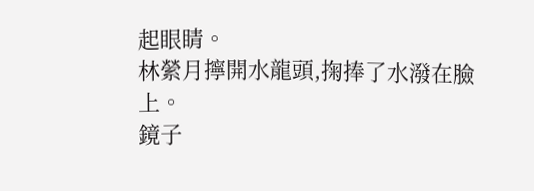起眼睛。
林縈月擰開水龍頭,掬捧了水潑在臉上。
鏡子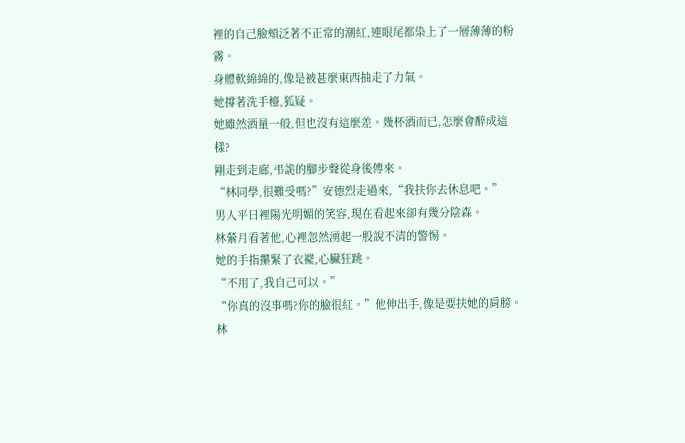裡的自己臉頰泛著不正常的潮紅,連眼尾都染上了一層薄薄的粉霧。
身體軟綿綿的,像是被甚麼東西抽走了力氣。
她撐著洗手檯,狐疑。
她雖然酒量一般,但也沒有這麼差。幾杯酒而已,怎麼會醉成這樣?
剛走到走廊,弔詭的腳步聲從身後傳來。
“林同學,很難受嗎?”安德烈走過來,“我扶你去休息吧。”
男人平日裡陽光明媚的笑容,現在看起來卻有幾分陰森。
林縈月看著他,心裡忽然湧起一股說不清的警惕。
她的手指攥緊了衣襬,心臟狂跳。
“不用了,我自己可以。”
“你真的沒事嗎?你的臉很紅。”他伸出手,像是要扶她的肩膀。
林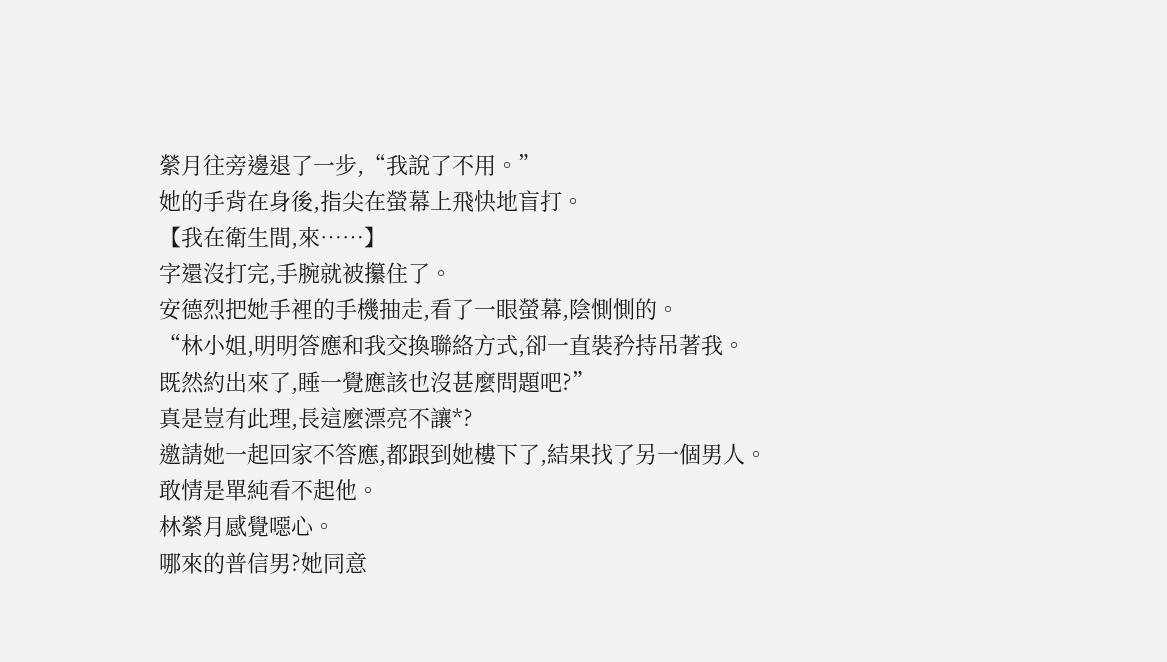縈月往旁邊退了一步,“我說了不用。”
她的手背在身後,指尖在螢幕上飛快地盲打。
【我在衛生間,來……】
字還沒打完,手腕就被攥住了。
安德烈把她手裡的手機抽走,看了一眼螢幕,陰惻惻的。
“林小姐,明明答應和我交換聯絡方式,卻一直裝矜持吊著我。
既然約出來了,睡一覺應該也沒甚麼問題吧?”
真是豈有此理,長這麼漂亮不讓*?
邀請她一起回家不答應,都跟到她樓下了,結果找了另一個男人。
敢情是單純看不起他。
林縈月感覺噁心。
哪來的普信男?她同意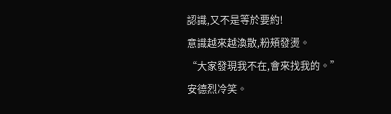認識,又不是等於要約!
意識越來越渙散,粉頰發燙。
“大家發現我不在,會來找我的。”
安德烈冷笑。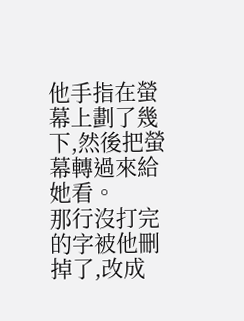他手指在螢幕上劃了幾下,然後把螢幕轉過來給她看。
那行沒打完的字被他刪掉了,改成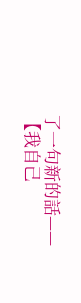了一句新的話——
【我自己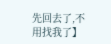先回去了,不用找我了】